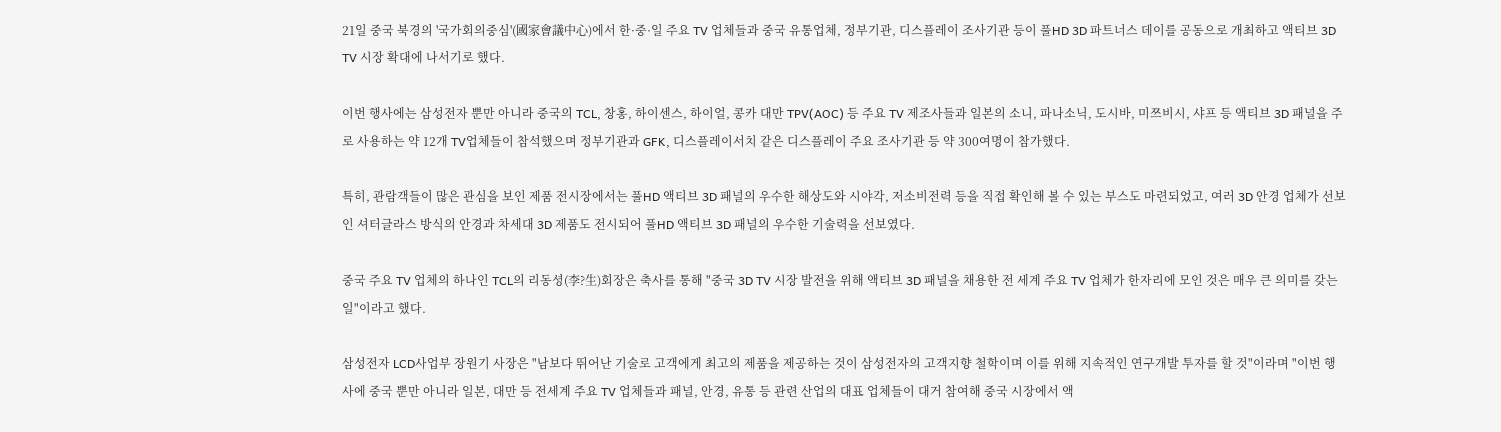21일 중국 북경의 '국가회의중심'(國家會議中心)에서 한·중·일 주요 TV 업체들과 중국 유통업체, 정부기관, 디스플레이 조사기관 등이 풀HD 3D 파트너스 데이를 공동으로 개최하고 액티브 3D TV 시장 확대에 나서기로 했다.

이번 행사에는 삼성전자 뿐만 아니라 중국의 TCL, 창홍, 하이센스, 하이얼, 콩카 대만 TPV(AOC) 등 주요 TV 제조사들과 일본의 소니, 파나소닉, 도시바, 미쯔비시, 샤프 등 액티브 3D 패널을 주로 사용하는 약 12개 TV업체들이 참석했으며 정부기관과 GFK, 디스플레이서치 같은 디스플레이 주요 조사기관 등 약 300여명이 참가했다.

특히, 관람객들이 많은 관심을 보인 제품 전시장에서는 풀HD 액티브 3D 패널의 우수한 해상도와 시야각, 저소비전력 등을 직접 확인해 볼 수 있는 부스도 마련되었고, 여러 3D 안경 업체가 선보인 셔터글라스 방식의 안경과 차세대 3D 제품도 전시되어 풀HD 액티브 3D 패널의 우수한 기술력을 선보였다.

중국 주요 TV 업체의 하나인 TCL의 리동셩(李?生)회장은 축사를 통해 "중국 3D TV 시장 발전을 위해 액티브 3D 패널을 채용한 전 세계 주요 TV 업체가 한자리에 모인 것은 매우 큰 의미를 갖는 일"이라고 했다.

삼성전자 LCD사업부 장원기 사장은 "남보다 뛰어난 기술로 고객에게 최고의 제품을 제공하는 것이 삼성전자의 고객지향 철학이며 이를 위해 지속적인 연구개발 투자를 할 것"이라며 "이번 행사에 중국 뿐만 아니라 일본, 대만 등 전세계 주요 TV 업체들과 패널, 안경, 유통 등 관련 산업의 대표 업체들이 대거 참여해 중국 시장에서 액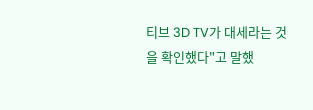티브 3D TV가 대세라는 것을 확인했다"고 말했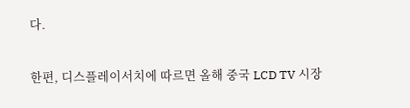다.

한편, 디스플레이서치에 따르면 올해 중국 LCD TV 시장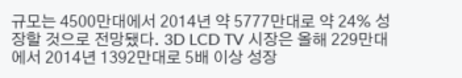규모는 4500만대에서 2014년 약 5777만대로 약 24% 성장할 것으로 전망됐다. 3D LCD TV 시장은 올해 229만대에서 2014년 1392만대로 5배 이상 성장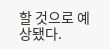할 것으로 예상됐다.